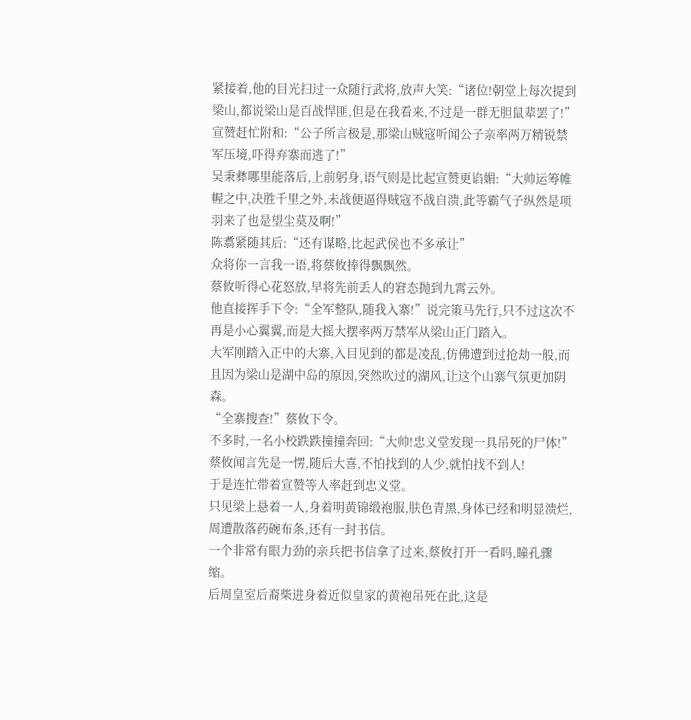紧接着,他的目光扫过一众随行武将,放声大笑:“诸位!朝堂上每次提到梁山,都说梁山是百战悍匪,但是在我看来,不过是一群无胆鼠辈罢了!”
宣赞赶忙附和:“公子所言极是,那梁山贼寇听闻公子亲率两万精锐禁军压境,吓得弃寨而逃了!”
吴秉彝哪里能落后,上前躬身,语气则是比起宣赞更谄媚:“大帅运筹帷幄之中,决胜千里之外,未战便逼得贼寇不战自溃,此等霸气子纵然是项羽来了也是望尘莫及啊!”
陈翥紧随其后:“还有谋略,比起武侯也不多承让”
众将你一言我一语,将蔡攸捧得飘飘然。
蔡攸听得心花怒放,早将先前丢人的窘态抛到九霄云外。
他直接挥手下令:“全军整队,随我入寨!”说完策马先行,只不过这次不再是小心翼翼,而是大摇大摆率两万禁军从梁山正门踏入。
大军刚踏入正中的大寨,入目见到的都是凌乱,仿佛遭到过抢劫一般,而且因为梁山是湖中岛的原因,突然吹过的湖风,让这个山寨气氛更加阴森。
“全寨搜查!”蔡攸下令。
不多时,一名小校跌跌撞撞奔回:“大帅!忠义堂发现一具吊死的尸体!”
蔡攸闻言先是一愣,随后大喜,不怕找到的人少,就怕找不到人!
于是连忙带着宣赞等人率赶到忠义堂。
只见梁上悬着一人,身着明黄锦缎袍服,肤色青黑,身体已经和明显溃烂,周遭散落药碗布条,还有一封书信。
一个非常有眼力劲的亲兵把书信拿了过来,蔡攸打开一看吗,瞳孔骤缩。
后周皇室后裔柴进身着近似皇家的黄袍吊死在此,这是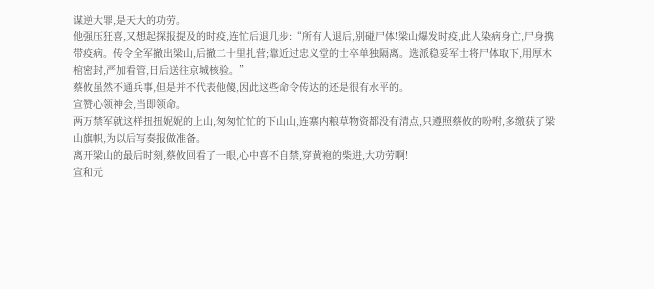谋逆大罪,是天大的功劳。
他强压狂喜,又想起探报提及的时疫,连忙后退几步:“所有人退后,别碰尸体!梁山爆发时疫,此人染病身亡,尸身携带疫病。传令全军撤出梁山,后撤二十里扎营;靠近过忠义堂的士卒单独隔离。选派稳妥军士将尸体取下,用厚木棺密封,严加看管,日后送往京城核验。”
蔡攸虽然不通兵事,但是并不代表他傻,因此这些命令传达的还是很有水平的。
宣赞心领神会,当即领命。
两万禁军就这样扭扭妮妮的上山,匆匆忙忙的下山山,连寨内粮草物资都没有清点,只遵照蔡攸的吩咐,多缴获了梁山旗帜,为以后写奏报做准备。
离开梁山的最后时刻,蔡攸回看了一眼,心中喜不自禁,穿黄袍的柴进,大功劳啊!
宣和元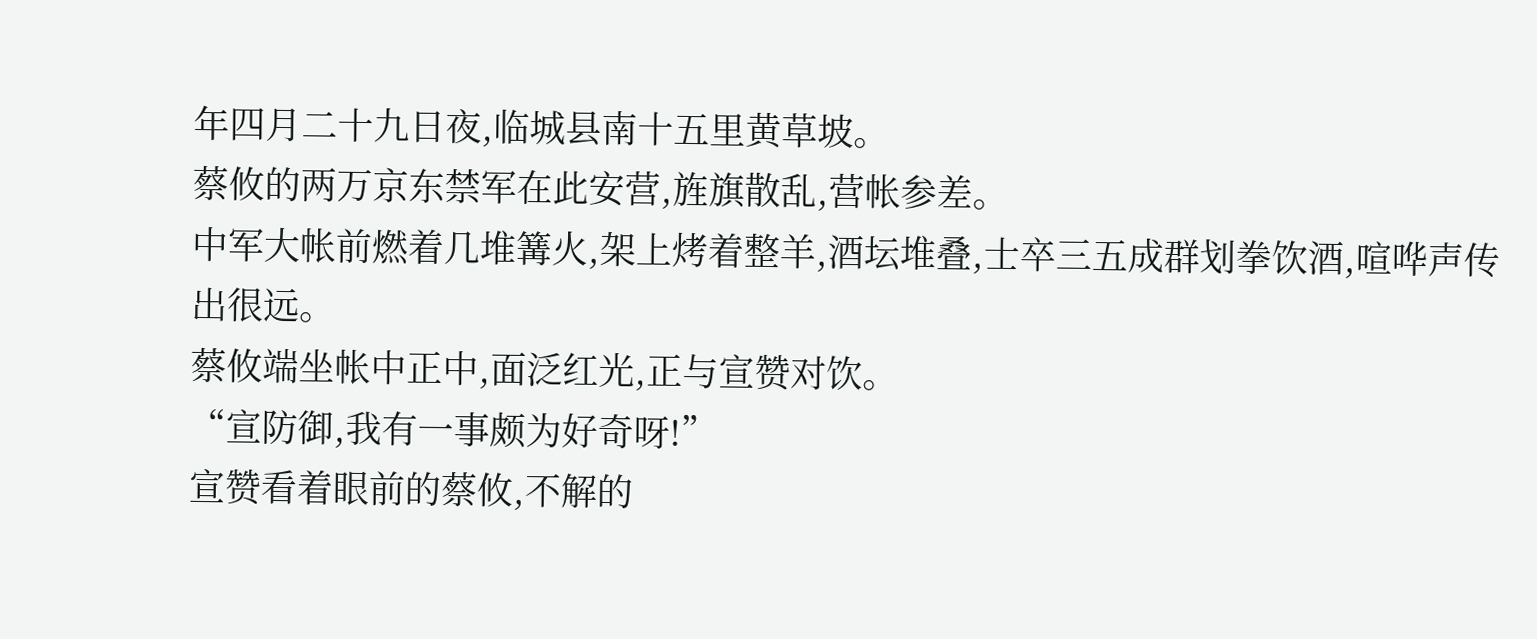年四月二十九日夜,临城县南十五里黄草坡。
蔡攸的两万京东禁军在此安营,旌旗散乱,营帐参差。
中军大帐前燃着几堆篝火,架上烤着整羊,酒坛堆叠,士卒三五成群划拳饮酒,喧哗声传出很远。
蔡攸端坐帐中正中,面泛红光,正与宣赞对饮。
“宣防御,我有一事颇为好奇呀!”
宣赞看着眼前的蔡攸,不解的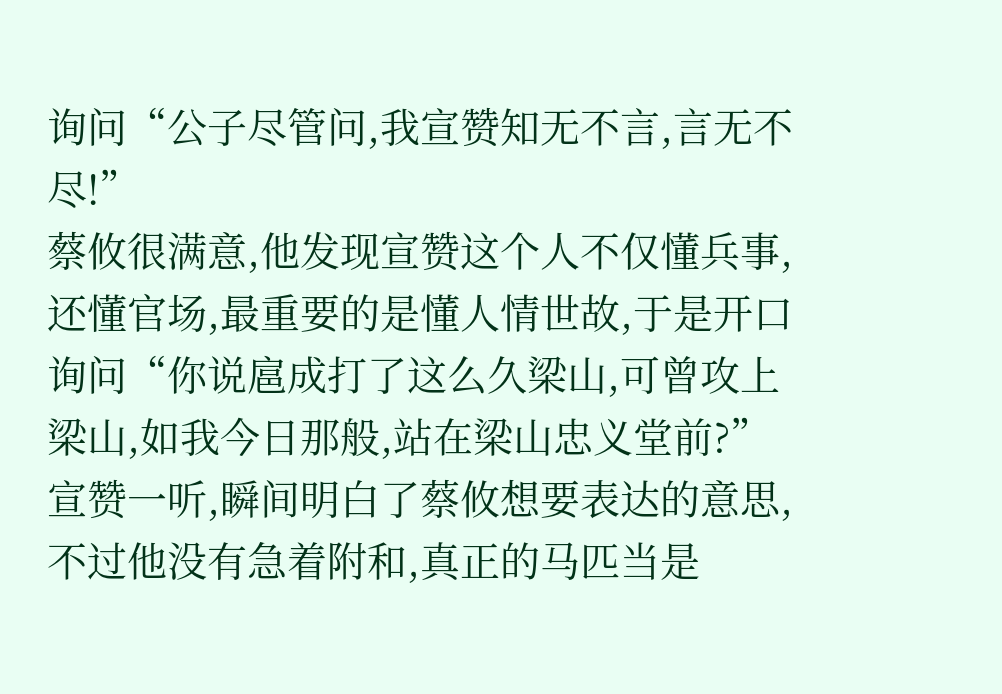询问“公子尽管问,我宣赞知无不言,言无不尽!”
蔡攸很满意,他发现宣赞这个人不仅懂兵事,还懂官场,最重要的是懂人情世故,于是开口询问“你说扈成打了这么久梁山,可曾攻上梁山,如我今日那般,站在梁山忠义堂前?”
宣赞一听,瞬间明白了蔡攸想要表达的意思,不过他没有急着附和,真正的马匹当是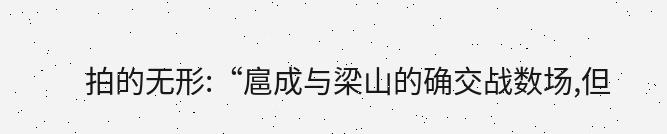拍的无形:“扈成与梁山的确交战数场,但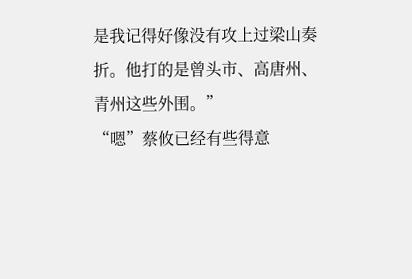是我记得好像没有攻上过梁山奏折。他打的是曾头市、高唐州、青州这些外围。”
“嗯”蔡攸已经有些得意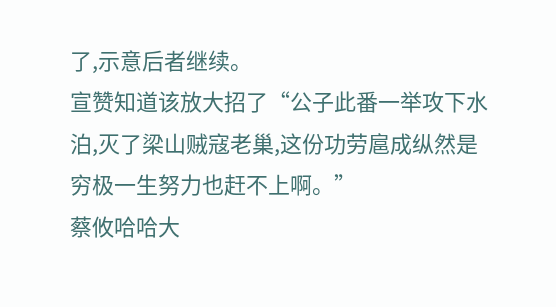了,示意后者继续。
宣赞知道该放大招了“公子此番一举攻下水泊,灭了梁山贼寇老巢,这份功劳扈成纵然是穷极一生努力也赶不上啊。”
蔡攸哈哈大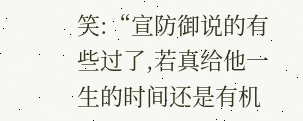笑:“宣防御说的有些过了,若真给他一生的时间还是有机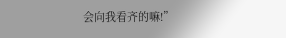会向我看齐的嘛!”